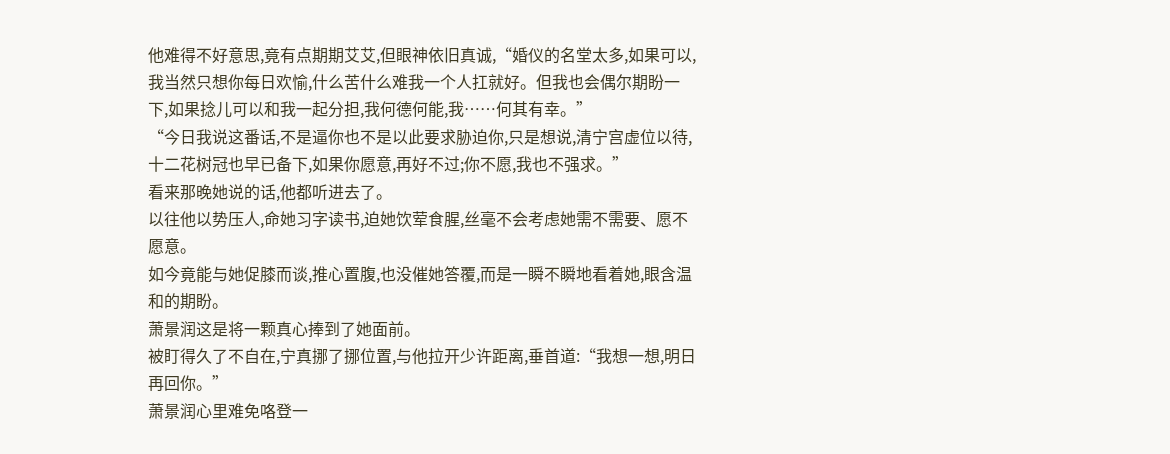他难得不好意思,竟有点期期艾艾,但眼神依旧真诚,“婚仪的名堂太多,如果可以,我当然只想你每日欢愉,什么苦什么难我一个人扛就好。但我也会偶尔期盼一下,如果捻儿可以和我一起分担,我何德何能,我……何其有幸。”
“今日我说这番话,不是逼你也不是以此要求胁迫你,只是想说,清宁宫虚位以待,十二花树冠也早已备下,如果你愿意,再好不过;你不愿,我也不强求。”
看来那晚她说的话,他都听进去了。
以往他以势压人,命她习字读书,迫她饮荤食腥,丝毫不会考虑她需不需要、愿不愿意。
如今竟能与她促膝而谈,推心置腹,也没催她答覆,而是一瞬不瞬地看着她,眼含温和的期盼。
萧景润这是将一颗真心捧到了她面前。
被盯得久了不自在,宁真挪了挪位置,与他拉开少许距离,垂首道:“我想一想,明日再回你。”
萧景润心里难免咯登一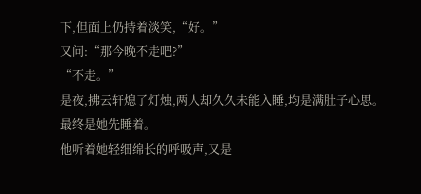下,但面上仍持着淡笑,“好。”
又问:“那今晚不走吧?”
“不走。”
是夜,拂云轩熄了灯烛,两人却久久未能入睡,均是满肚子心思。
最终是她先睡着。
他听着她轻细绵长的呼吸声,又是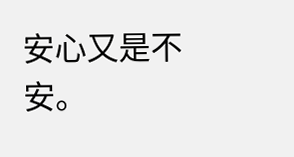安心又是不安。